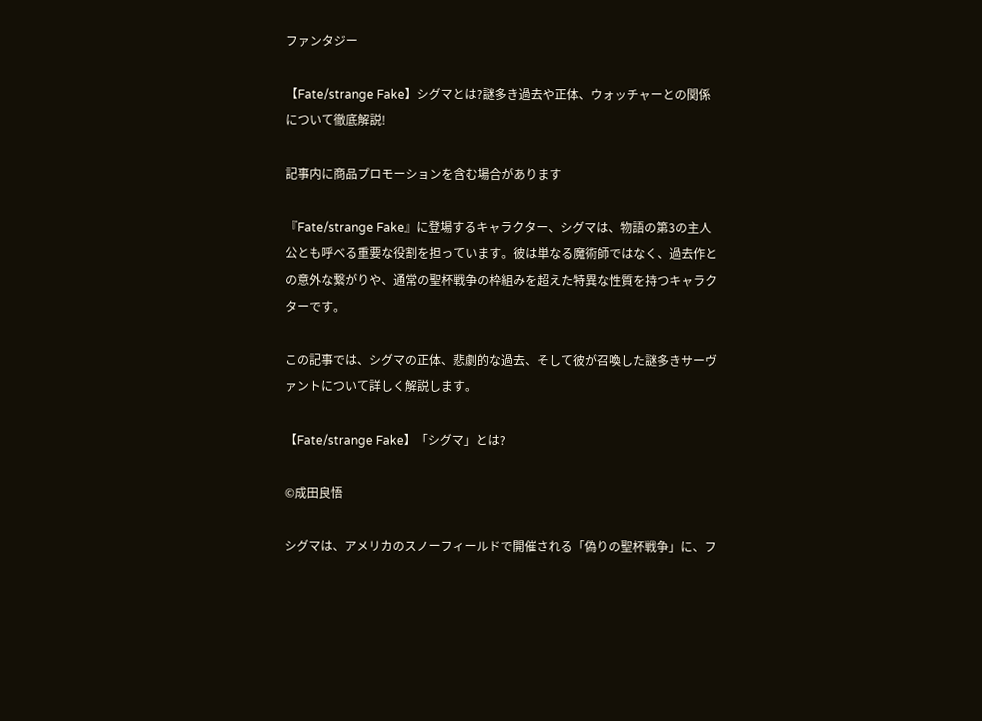ファンタジー

【Fate/strange Fake】シグマとは?謎多き過去や正体、ウォッチャーとの関係について徹底解説!

記事内に商品プロモーションを含む場合があります

『Fate/strange Fake』に登場するキャラクター、シグマは、物語の第3の主人公とも呼べる重要な役割を担っています。彼は単なる魔術師ではなく、過去作との意外な繋がりや、通常の聖杯戦争の枠組みを超えた特異な性質を持つキャラクターです。

この記事では、シグマの正体、悲劇的な過去、そして彼が召喚した謎多きサーヴァントについて詳しく解説します。

【Fate/strange Fake】「シグマ」とは?

©成田良悟

シグマは、アメリカのスノーフィールドで開催される「偽りの聖杯戦争」に、フ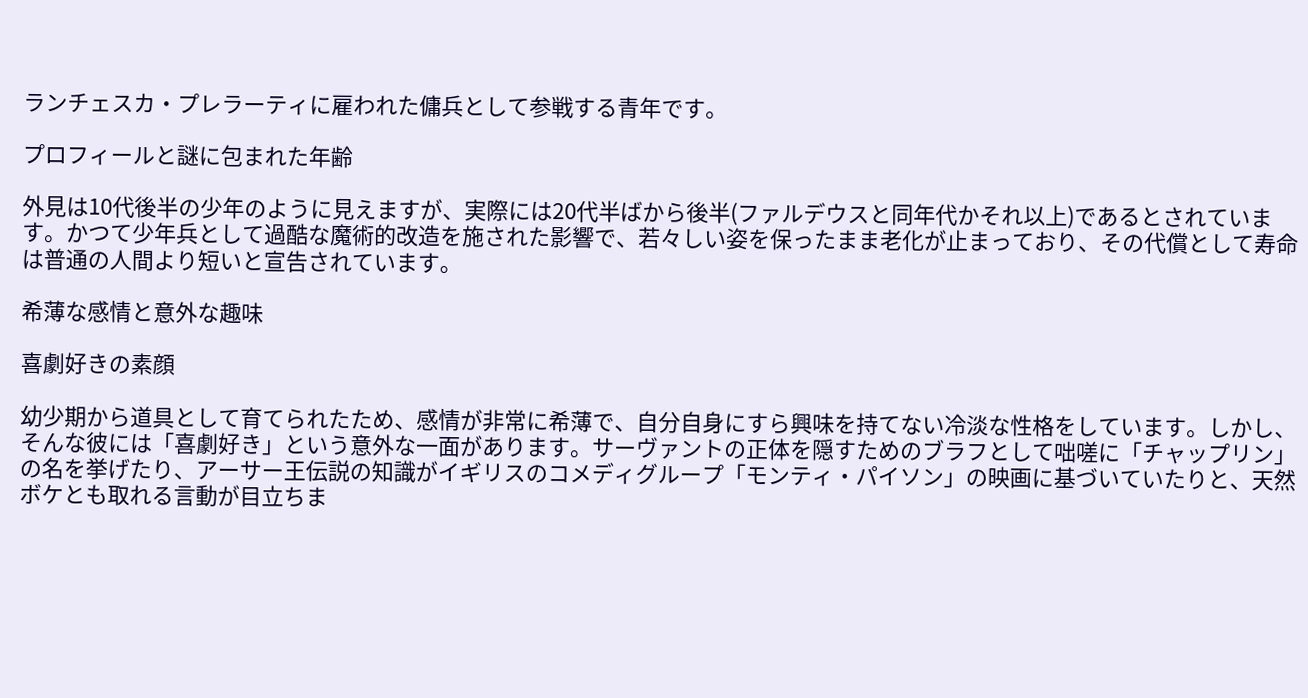ランチェスカ・プレラーティに雇われた傭兵として参戦する青年です。

プロフィールと謎に包まれた年齢

外見は10代後半の少年のように見えますが、実際には20代半ばから後半(ファルデウスと同年代かそれ以上)であるとされています。かつて少年兵として過酷な魔術的改造を施された影響で、若々しい姿を保ったまま老化が止まっており、その代償として寿命は普通の人間より短いと宣告されています。

希薄な感情と意外な趣味

喜劇好きの素顔

幼少期から道具として育てられたため、感情が非常に希薄で、自分自身にすら興味を持てない冷淡な性格をしています。しかし、そんな彼には「喜劇好き」という意外な一面があります。サーヴァントの正体を隠すためのブラフとして咄嗟に「チャップリン」の名を挙げたり、アーサー王伝説の知識がイギリスのコメディグループ「モンティ・パイソン」の映画に基づいていたりと、天然ボケとも取れる言動が目立ちま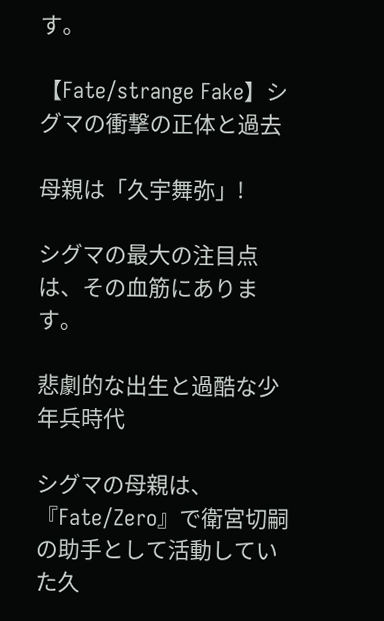す。

【Fate/strange Fake】シグマの衝撃の正体と過去

母親は「久宇舞弥」!

シグマの最大の注目点は、その血筋にあります。

悲劇的な出生と過酷な少年兵時代

シグマの母親は、『Fate/Zero』で衛宮切嗣の助手として活動していた久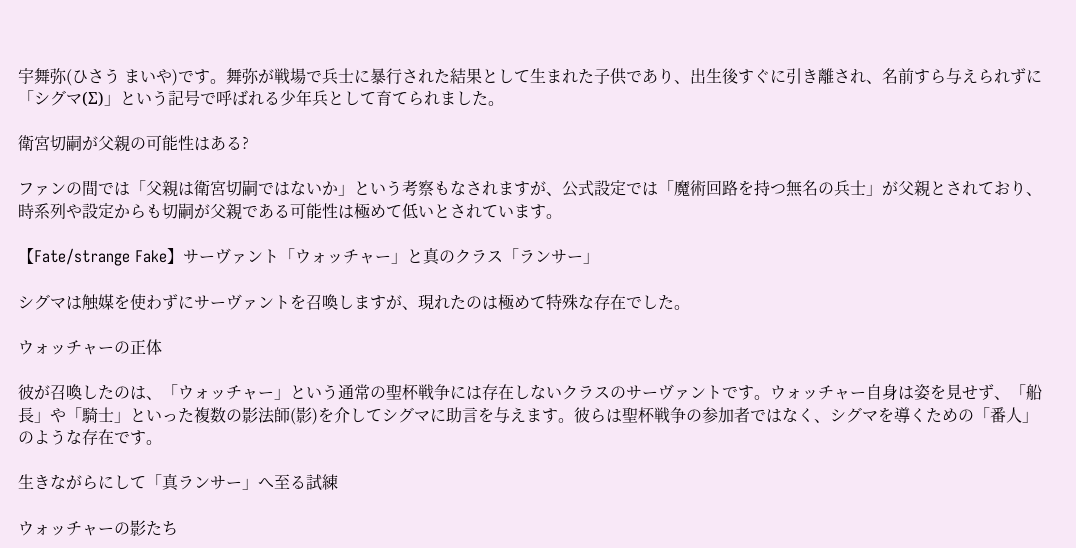宇舞弥(ひさう まいや)です。舞弥が戦場で兵士に暴行された結果として生まれた子供であり、出生後すぐに引き離され、名前すら与えられずに「シグマ(Σ)」という記号で呼ばれる少年兵として育てられました。

衛宮切嗣が父親の可能性はある?

ファンの間では「父親は衛宮切嗣ではないか」という考察もなされますが、公式設定では「魔術回路を持つ無名の兵士」が父親とされており、時系列や設定からも切嗣が父親である可能性は極めて低いとされています。

【Fate/strange Fake】サーヴァント「ウォッチャー」と真のクラス「ランサー」

シグマは触媒を使わずにサーヴァントを召喚しますが、現れたのは極めて特殊な存在でした。

ウォッチャーの正体

彼が召喚したのは、「ウォッチャー」という通常の聖杯戦争には存在しないクラスのサーヴァントです。ウォッチャー自身は姿を見せず、「船長」や「騎士」といった複数の影法師(影)を介してシグマに助言を与えます。彼らは聖杯戦争の参加者ではなく、シグマを導くための「番人」のような存在です。

生きながらにして「真ランサー」へ至る試練

ウォッチャーの影たち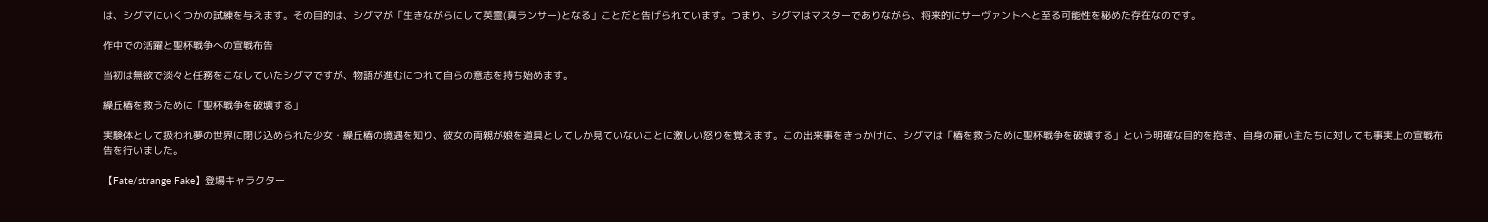は、シグマにいくつかの試練を与えます。その目的は、シグマが「生きながらにして英霊(真ランサー)となる」ことだと告げられています。つまり、シグマはマスターでありながら、将来的にサーヴァントへと至る可能性を秘めた存在なのです。

作中での活躍と聖杯戦争への宣戦布告

当初は無欲で淡々と任務をこなしていたシグマですが、物語が進むにつれて自らの意志を持ち始めます。

繰丘椿を救うために「聖杯戦争を破壊する」

実験体として扱われ夢の世界に閉じ込められた少女・繰丘椿の境遇を知り、彼女の両親が娘を道具としてしか見ていないことに激しい怒りを覚えます。この出来事をきっかけに、シグマは「椿を救うために聖杯戦争を破壊する」という明確な目的を抱き、自身の雇い主たちに対しても事実上の宣戦布告を行いました。

【Fate/strange Fake】登場キャラクター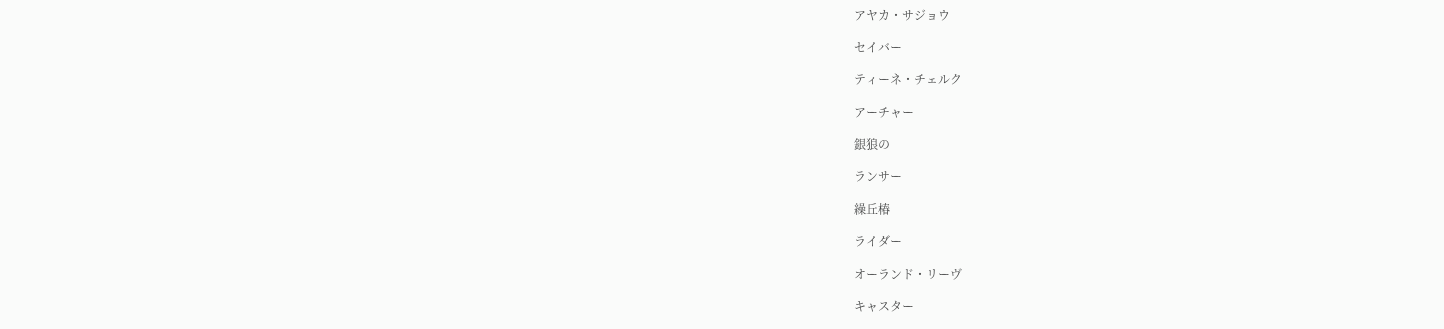アヤカ・サジョウ

セイバー

ティーネ・チェルク

アーチャー

銀狼の

ランサー

繰丘椿

ライダー

オーランド・リーヴ

キャスター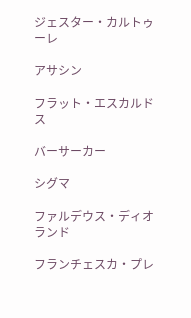ジェスター・カルトゥーレ

アサシン

フラット・エスカルドス

バーサーカー

シグマ

ファルデウス・ディオランド

フランチェスカ・プレ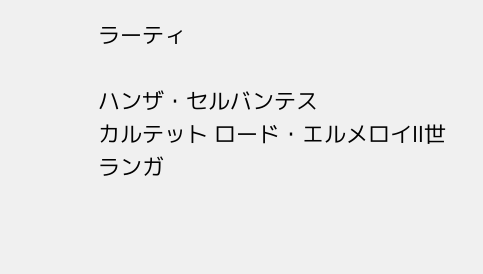ラーティ

ハンザ・セルバンテス
カルテット ロード・エルメロイⅡ世
ランガ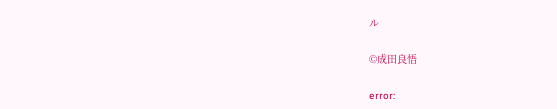ル

©成田良悟

error: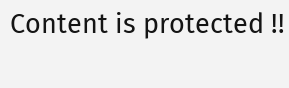Content is protected !!